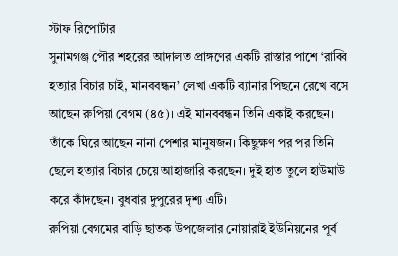স্টাফ রিপোর্টার
সুনামগঞ্জ পৌর শহরের আদালত প্রাঙ্গণের একটি রাস্তার পাশে ‘রাব্বি হত্যার বিচার চাই, মানববন্ধন’ লেখা একটি ব্যানার পিছনে রেখে বসে আছেন রুপিয়া বেগম (৪৫)। এই মানববন্ধন তিনি একাই করছেন। তাঁকে ঘিরে আছেন নানা পেশার মানুষজন। কিছুক্ষণ পর পর তিনি ছেলে হত্যার বিচার চেয়ে আহাজারি করছেন। দুই হাত তুলে হাউমাউ করে কাঁদছেন। বুধবার দুপুরের দৃশ্য এটি।
রুপিয়া বেগমের বাড়ি ছাতক উপজেলার নোয়ারাই ইউনিয়নের পূর্ব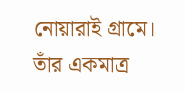নোয়ারাই গ্রামে। তাঁর একমাত্র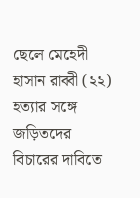ছেলে মেহেদী হাসান রাব্বী (২২) হত্যার সঙ্গে জড়িতদের বিচারের দাবিতে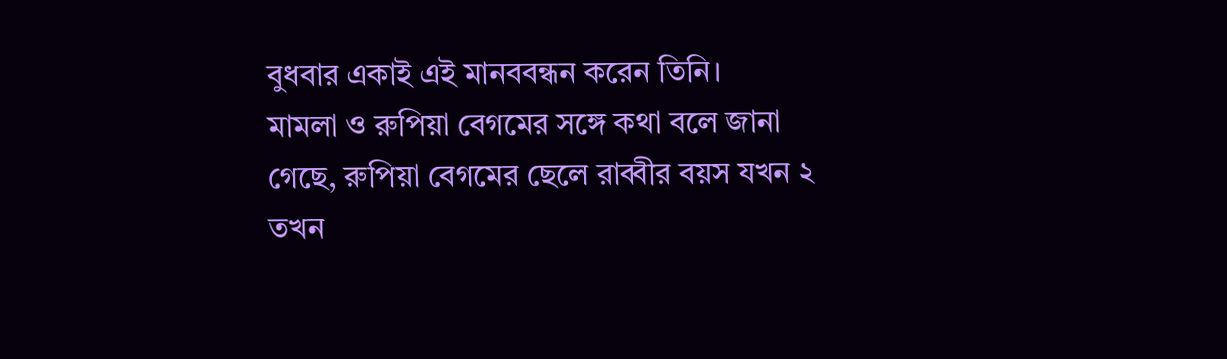বুধবার একাই এই মানববন্ধন করেন তিনি।
মামলা ও রুপিয়া বেগমের সঙ্গে কথা বলে জানা গেছে, রুপিয়া বেগমের ছেলে রাব্বীর বয়স যখন ২ তখন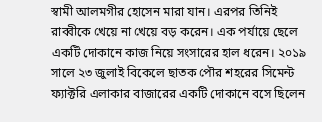স্বামী আলমগীর হোসেন মারা যান। এরপর তিনিই রাব্বীকে খেয়ে না খেয়ে বড় করেন। এক পর্যায়ে ছেলে একটি দোকানে কাজ নিয়ে সংসারের হাল ধরেন। ২০১৯ সালে ২৩ জুলাই বিকেলে ছাতক পৌর শহরের সিমেন্ট ফ্যাক্টরি এলাকার বাজারের একটি দোকানে বসে ছিলেন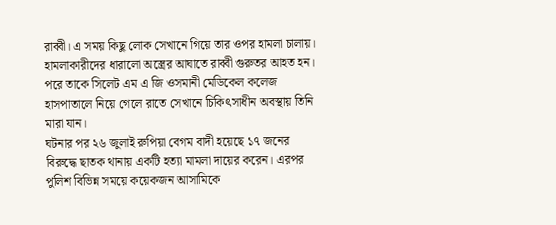রাব্বী। এ সময় কিছু লোক সেখানে গিয়ে তার ওপর হামলা চালায়। হামলাকারীদের ধারালো অস্ত্রের আঘাতে রাব্বী গুরুতর আহত হন। পরে তাকে সিলেট এম এ জি ওসমানী মেডিকেল কলেজ হাসপাতালে নিয়ে গেলে রাতে সেখানে চিকিৎসাধীন অবস্থায় তিনি মারা যান।
ঘটনার পর ২৬ জুলাই রুপিয়া বেগম বাদী হয়েছে ১৭ জনের বিরুদ্ধে ছাতক থানায় একটি হত্যা মামলা দায়ের করেন। এরপর পুলিশ বিভিন্ন সময়ে কয়েকজন আসামিকে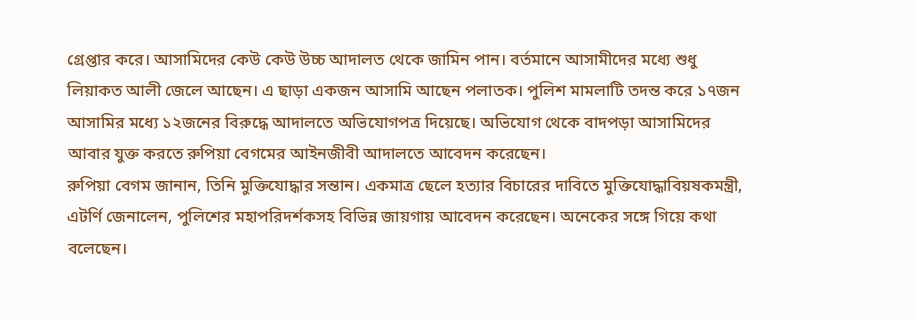গ্রেপ্তার করে। আসামিদের কেউ কেউ উচ্চ আদালত থেকে জামিন পান। বর্তমানে আসামীদের মধ্যে শুধু লিয়াকত আলী জেলে আছেন। এ ছাড়া একজন আসামি আছেন পলাতক। পুলিশ মামলাটি তদন্ত করে ১৭জন আসামির মধ্যে ১২জনের বিরুদ্ধে আদালতে অভিযোগপত্র দিয়েছে। অভিযোগ থেকে বাদপড়া আসামিদের আবার যুক্ত করতে রুপিয়া বেগমের আইনজীবী আদালতে আবেদন করেছেন।
রুপিয়া বেগম জানান, তিনি মুক্তিযোদ্ধার সন্তান। একমাত্র ছেলে হত্যার বিচারের দাবিতে মুক্তিযোদ্ধাবিয়ষকমন্ত্রী, এটর্ণি জেনালেন, পুলিশের মহাপরিদর্শকসহ বিভিন্ন জায়গায় আবেদন করেছেন। অনেকের সঙ্গে গিয়ে কথা বলেছেন।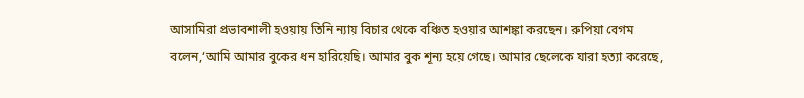আসামিরা প্রভাবশালী হওয়ায় তিনি ন্যায় বিচার থেকে বঞ্চিত হওয়ার আশঙ্কা করছেন। রুপিয়া বেগম বলেন,‘আমি আমার বুকের ধন হারিয়েছি। আমার বুক শূন্য হয়ে গেছে। আমার ছেলেকে যারা হত্যা করেছে,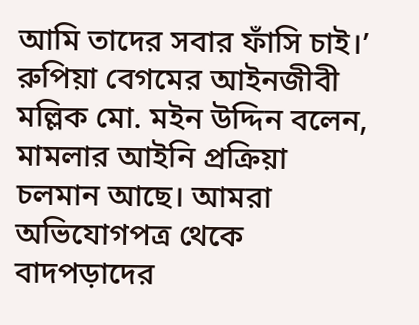আমি তাদের সবার ফাঁসি চাই।’
রুপিয়া বেগমের আইনজীবী মল্লিক মো. মইন উদ্দিন বলেন, মামলার আইনি প্রক্রিয়া চলমান আছে। আমরা অভিযোগপত্র থেকে বাদপড়াদের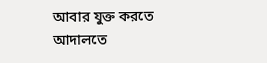আবার যুক্ত করতে আদালতে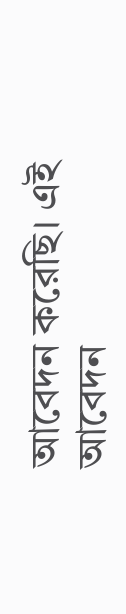আবেদন করেছি। এই আবেদন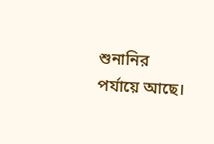শুনানির পর্যায়ে আছে।